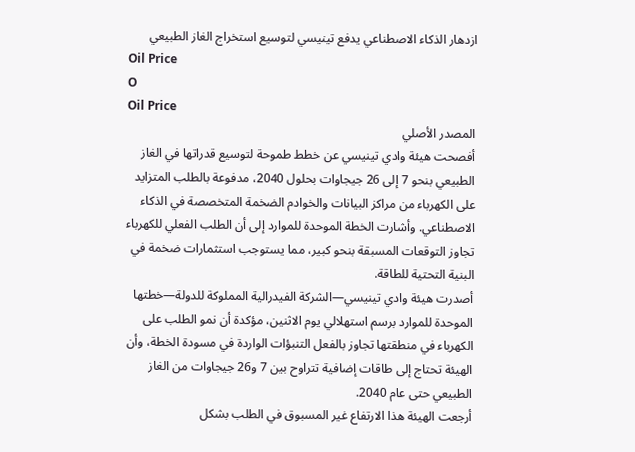ازدهار الذكاء الاصطناعي يدفع تينيسي لتوسيع استخراج الغاز الطبيعي
Oil Price
O
Oil Price
المصدر الأصلي
أفصحت هيئة وادي تينيسي عن خطط طموحة لتوسيع قدراتها في الغاز الطبيعي بنحو 7 إلى 26 جيجاوات بحلول 2040، مدفوعة بالطلب المتزايد على الكهرباء من مراكز البيانات والخوادم الضخمة المتخصصة في الذكاء الاصطناعي. وأشارت الخطة الموحدة للموارد إلى أن الطلب الفعلي للكهرباء تجاوز التوقعات المسبقة بنحو كبير، مما يستوجب استثمارات ضخمة في البنية التحتية للطاقة.
أصدرت هيئة وادي تينيسي—الشركة الفيدرالية المملوكة للدولة—خطتها الموحدة للموارد برسم استهلالي يوم الاثنين، مؤكدة أن نمو الطلب على الكهرباء في منطقتها تجاوز بالفعل التنبؤات الواردة في مسودة الخطة، وأن الهيئة تحتاج إلى طاقات إضافية تتراوح بين 7 و26 جيجاوات من الغاز الطبيعي حتى عام 2040.
أرجعت الهيئة هذا الارتفاع غير المسبوق في الطلب بشكل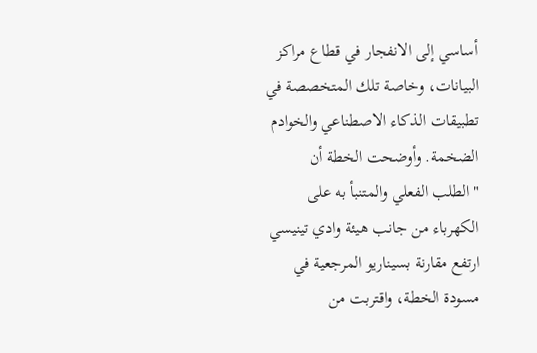أساسي إلى الانفجار في قطاع مراكز البيانات، وخاصة تلك المتخصصة في تطبيقات الذكاء الاصطناعي والخوادم الضخمة. وأوضحت الخطة أن "الطلب الفعلي والمتنبأ به على الكهرباء من جانب هيئة وادي تينيسي ارتفع مقارنة بسيناريو المرجعية في مسودة الخطة، واقتربت من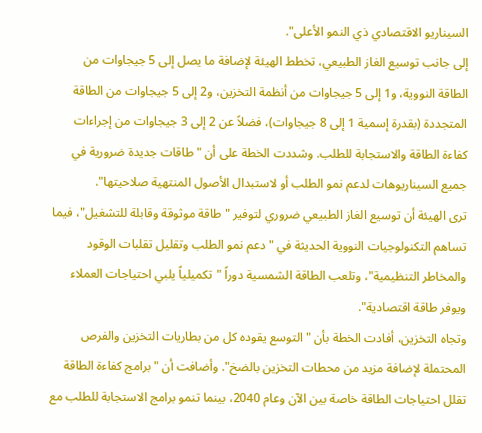السيناريو الاقتصادي ذي النمو الأعلى".
إلى جانب توسيع الغاز الطبيعي، تخطط الهيئة لإضافة ما يصل إلى 5 جيجاوات من الطاقة النووية، و1 إلى 5 جيجاوات من أنظمة التخزين، و2 إلى 5 جيجاوات من الطاقة المتجددة (بقدرة إسمية 1 إلى 8 جيجاوات)، فضلاً عن 2 إلى 3 جيجاوات من إجراءات كفاءة الطاقة والاستجابة للطلب. وشددت الخطة على أن "طاقات جديدة ضرورية في جميع السيناريوهات لدعم نمو الطلب أو لاستبدال الأصول المنتهية صلاحيتها".
ترى الهيئة أن توسيع الغاز الطبيعي ضروري لتوفير "طاقة موثوقة وقابلة للتشغيل"، فيما تساهم التكنولوجيات النووية الحديثة في "دعم نمو الطلب وتقليل تقلبات الوقود والمخاطر التنظيمية"، وتلعب الطاقة الشمسية دوراً "تكميلياً يلبي احتياجات العملاء ويوفر طاقة اقتصادية".
وتجاه التخزين، أفادت الخطة بأن "التوسع يقوده كل من بطاريات التخزين والفرص المحتملة لإضافة مزيد من محطات التخزين بالضخ". وأضافت أن "برامج كفاءة الطاقة تقلل احتياجات الطاقة خاصة بين الآن وعام 2040، بينما تنمو برامج الاستجابة للطلب مع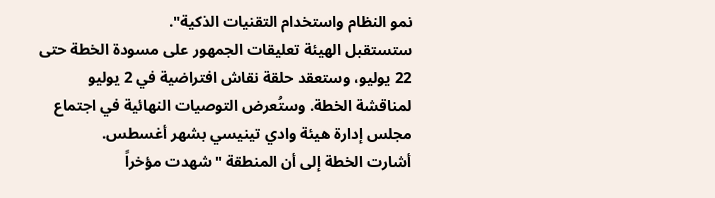نمو النظام واستخدام التقنيات الذكية".
ستستقبل الهيئة تعليقات الجمهور على مسودة الخطة حتى 22 يوليو، وستعقد حلقة نقاش افتراضية في 2 يوليو لمناقشة الخطة. وستُعرض التوصيات النهائية في اجتماع مجلس إدارة هيئة وادي تينيسي بشهر أغسطس.
أشارت الخطة إلى أن المنطقة "شهدت مؤخراً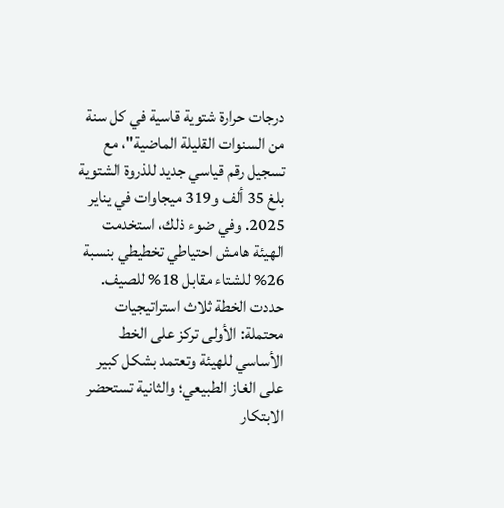درجات حرارة شتوية قاسية في كل سنة من السنوات القليلة الماضية"، مع تسجيل رقم قياسي جديد للذروة الشتوية بلغ 35 ألف و319 ميجاوات في يناير 2025. وفي ضوء ذلك، استخدمت الهيئة هامش احتياطي تخطيطي بنسبة 26% للشتاء مقابل 18% للصيف.
حددت الخطة ثلاث استراتيجيات محتملة: الأولى تركز على الخط الأساسي للهيئة وتعتمد بشكل كبير على الغاز الطبيعي؛ والثانية تستحضر الابتكار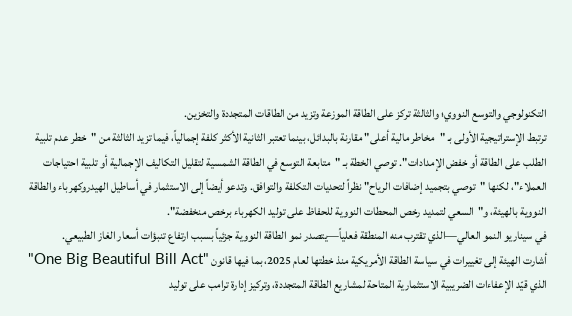التكنولوجي والتوسع النووي؛ والثالثة تركز على الطاقة الموزعة وتزيد من الطاقات المتجددة والتخزين.
ترتبط الإستراتيجية الأولى بـ "مخاطر مالية أعلى" مقارنة بالبدائل، بينما تعتبر الثانية الأكثر كلفة إجمالياً، فيما تزيد الثالثة من "خطر عدم تلبية الطلب على الطاقة أو خفض الإمدادات". توصي الخطة بـ "متابعة التوسع في الطاقة الشمسية لتقليل التكاليف الإجمالية أو تلبية احتياجات العملاء"، لكنها "توصي بتجميد إضافات الرياح" نظراً لتحديات التكلفة والتوافق. وتدعو أيضاً إلى الاستثمار في أساطيل الهيدروكهرباء والطاقة النووية بالهيئة، و"السعي لتمديد رخص المحطات النووية للحفاظ على توليد الكهرباء برخص منخفضة".
في سيناريو النمو العالي—الذي تقترب منه المنطقة فعلياً—يتصدر نمو الطاقة النووية جزئياً بسبب ارتفاع تنبؤات أسعار الغاز الطبيعي.
أشارت الهيئة إلى تغييرات في سياسة الطاقة الأمريكية منذ خطتها لعام 2025، بما فيها قانون "One Big Beautiful Bill Act" الذي قيّد الإعفاءات الضريبية الاستثمارية المتاحة لمشاريع الطاقة المتجددة، وتركيز إدارة ترامب على توليد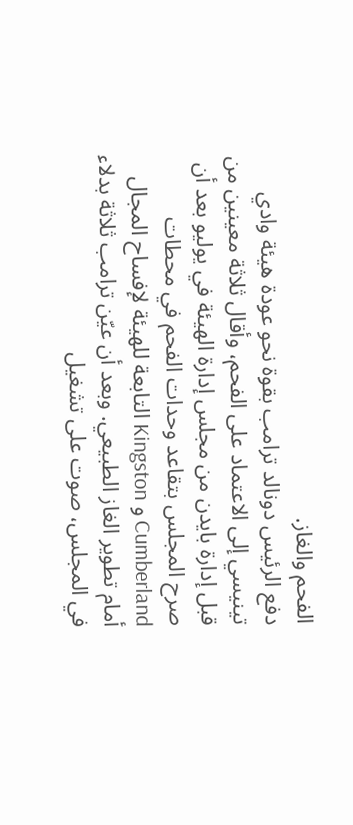الفحم والغاز.
دفع الرئيس دونالد ترامب بقوة نحو عودة هيئة وادي تينيسي إلى الاعتماد على الفحم، وأقال ثلاثة معينين من قبل إدارة بايدن من مجلس إدارة الهيئة في يوليو بعد أن صرح المجلس بتقاعد وحدات الفحم في محطات Cumberland و Kingston التابعة للهيئة لإفساح المجال أمام تطوير الغاز الطبيعي. وبعد أن عيّن ترامب ثلاثة بدلاء في المجلس، صوت على تشغيل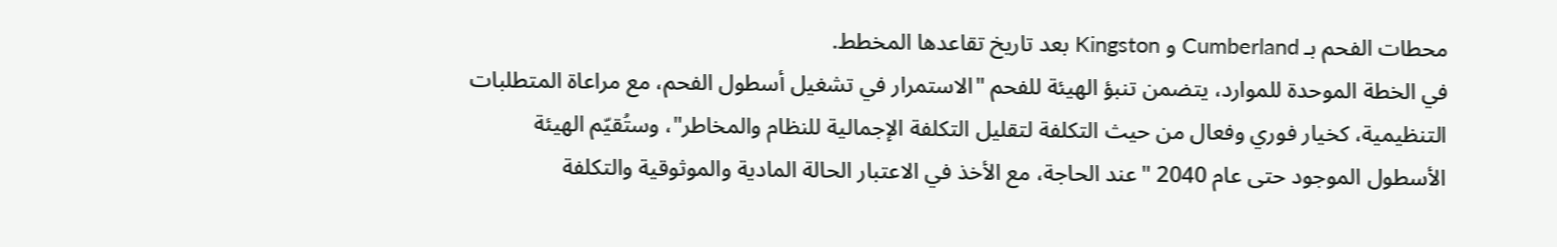محطات الفحم بـ Cumberland و Kingston بعد تاريخ تقاعدها المخطط.
في الخطة الموحدة للموارد، يتضمن تنبؤ الهيئة للفحم "الاستمرار في تشغيل أسطول الفحم، مع مراعاة المتطلبات التنظيمية، كخيار فوري وفعال من حيث التكلفة لتقليل التكلفة الإجمالية للنظام والمخاطر"، وستُقيّم الهيئة الأسطول الموجود حتى عام 2040 "عند الحاجة، مع الأخذ في الاعتبار الحالة المادية والموثوقية والتكلفة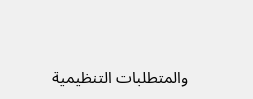والمتطلبات التنظيمية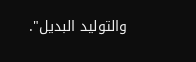والتوليد البديل".